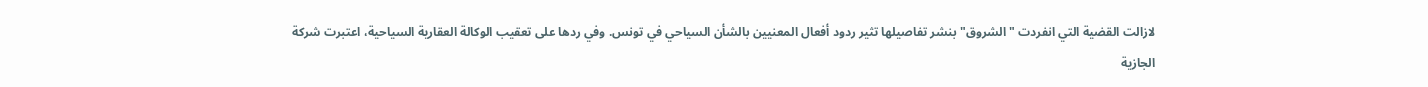لازالت القضية التي انفردت "الشروق" بنشر تفاصيلها تثير ردود أفعال المعنيين بالشأن السياحي في تونس. وفي ردها على تعقيب الوكالة العقارية السياحية، اعتبرت شركة الجازية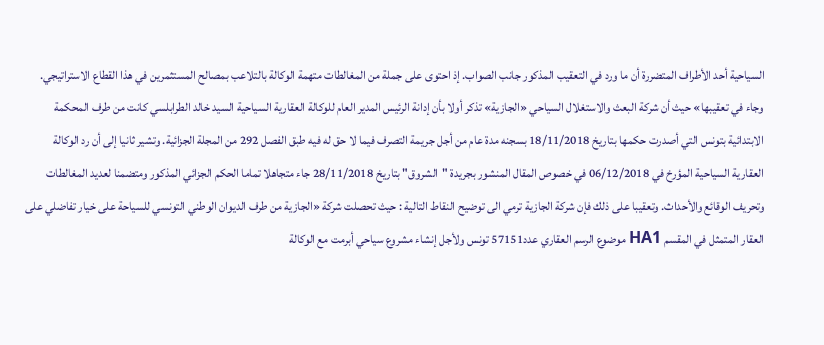السياحية أحد الأطراف المتضررة أن ما ورد في التعقيب المذكور جانب الصواب. إذ احتوى على جملة من المغالطات متهمة الوكالة بالتلاعب بمصالح المستثمرين في هذا القطاع الاستراتيجي. وجاء في تعقيبها» حيث أن شركة البعث والاستغلال السياحي «الجازية» تذكر أولا بأن إدانة الرئيس المدير العام للوكالة العقارية السياحية السيد خالد الطرابلسي كانت من طرف المحكمة الابتدائية بتونس التي أصدرت حكمها بتاريخ 18/11/2018 بسجنه مدة عام من أجل جريمة التصرف فيما لا حق له فيه طبق الفصل 292 من المجلة الجزائية. وتشير ثانيا إلى أن رد الوكالة العقارية السياحية المؤرخ في 06/12/2018 في خصوص المقال المنشور بجريدة "الشروق" بتاريخ 28/11/2018 جاء متجاهلا تماما الحكم الجزائي المذكور ومتضمنا لعديد المغالطات وتحريف الوقائع والأحداث. وتعقيبا على ذلك فإن شركة الجازية ترمي الى توضيح النقاط التالية : حيث تحصلت شركة «الجازية من طرف الديوان الوطني التونسي للسياحة على خيار تفاضلي على العقار المتمثل في المقسم HA1 موضوع الرسم العقاري عدد57151 تونس ولأجل إنشاء مشروع سياحي أبرمت مع الوكالة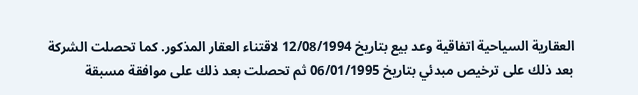العقارية السياحية اتفاقية وعد بيع بتاريخ 12/08/1994 لاقتناء العقار المذكور. كما تحصلت الشركة بعد ذلك على ترخيص مبدئي بتاريخ 06/01/1995 ثم تحصلت بعد ذلك على موافقة مسبقة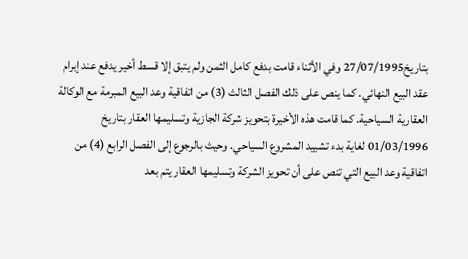بتاريخ27/07/1995 وفي الأثناء قامت بدفع كامل الثمن ولم يتبق إلا قسط أخير يدفع عند إبرام عقد البيع النهائي. كما ينص على ذلك الفصل الثالث (3) من اتفاقية وعد البيع المبرمة مع الوكالة العقارية السياحية. كما قامت هذه الأخيرة بتحويز شركة الجازية وتسليمها العقار بتاريخ 01/03/1996 لغاية بدء تشييد المشروع السياحي. وحيث بالرجوع إلى الفصل الرابع (4) من اتفاقية وعد البيع التي تنص على أن تحويز الشركة وتسليمها العقار يتم بعد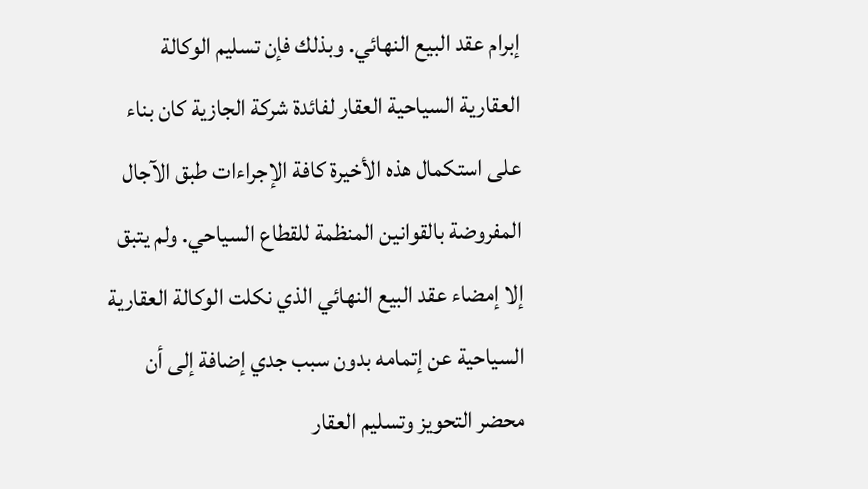إبرام عقد البيع النهائي. وبذلك فإن تسليم الوكالة العقارية السياحية العقار لفائدة شركة الجازية كان بناء على استكمال هذه الأخيرة كافة الإجراءات طبق الآجال المفروضة بالقوانين المنظمة للقطاع السياحي. ولم يتبق إلا إمضاء عقد البيع النهائي الذي نكلت الوكالة العقارية السياحية عن إتمامه بدون سبب جدي إضافة إلى أن محضر التحويز وتسليم العقار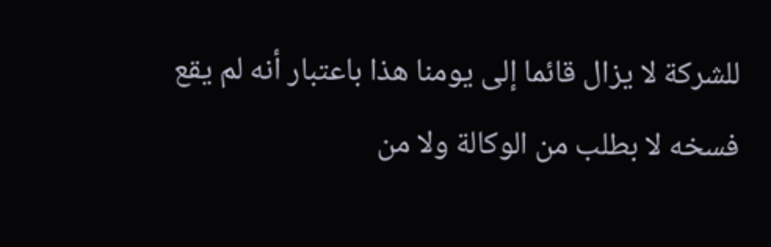للشركة لا يزال قائما إلى يومنا هذا باعتبار أنه لم يقع فسخه لا بطلب من الوكالة ولا من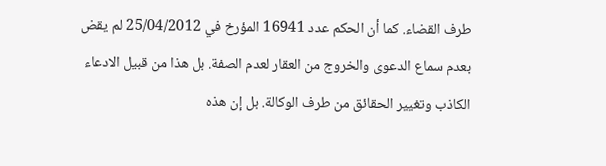طرف القضاء. كما أن الحكم عدد 16941 المؤرخ في 25/04/2012 لم يقض بعدم سماع الدعوى والخروج من العقار لعدم الصفة. بل هذا من قبيل الادعاء الكاذب وتغيير الحقائق من طرف الوكالة. بل إن هذه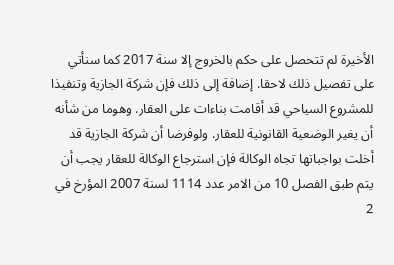الأخيرة لم تتحصل على حكم بالخروج إلا سنة 2017 كما سنأتي على تفصيل ذلك لاحقا. إضافة إلى ذلك فإن شركة الجازية وتنفيذا للمشروع السياحي قد أقامت بناءات على العقار. وهوما من شأنه أن يغير الوضعية القانونية للعقار. ولوفرضا أن شركة الجازية قد أخلت بواجباتها تجاه الوكالة فإن استرجاع الوكالة للعقار يجب أن يتم طبق الفصل 10 من الامر عدد 1114 لسنة 2007 المؤرخ في 2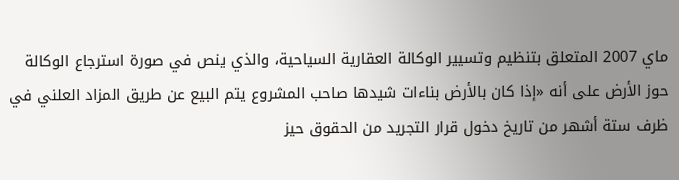ماي 2007 المتعلق بتنظيم وتسيير الوكالة العقارية السياحية، والذي ينص في صورة استرجاع الوكالة حوز الأرض على أنه «إذا كان بالأرض بناءات شيدها صاحب المشروع يتم البيع عن طريق المزاد العلني في ظرف ستة أشهر من تاريخ دخول قرار التجريد من الحقوق حيز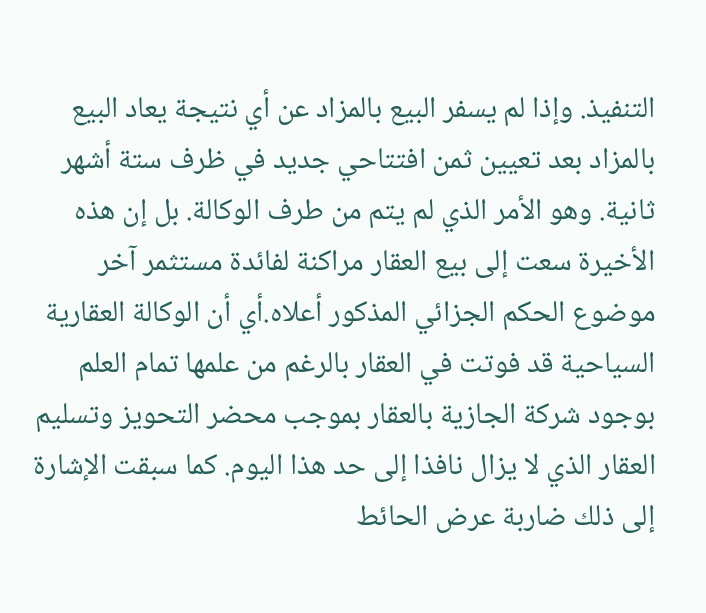التنفيذ. وإذا لم يسفر البيع بالمزاد عن أي نتيجة يعاد البيع بالمزاد بعد تعيين ثمن افتتاحي جديد في ظرف ستة أشهر ثانية. وهو الأمر الذي لم يتم من طرف الوكالة. بل إن هذه الأخيرة سعت إلى بيع العقار مراكنة لفائدة مستثمر آخر موضوع الحكم الجزائي المذكور أعلاه.أي أن الوكالة العقارية السياحية قد فوتت في العقار بالرغم من علمها تمام العلم بوجود شركة الجازية بالعقار بموجب محضر التحويز وتسليم العقار الذي لا يزال نافذا إلى حد هذا اليوم. كما سبقت الإشارة إلى ذلك ضاربة عرض الحائط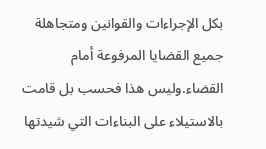بكل الإجراءات والقوانين ومتجاهلة جميع القضايا المرفوعة أمام القضاء.وليس هذا فحسب بل قامت بالاستيلاء على البناءات التي شيدتها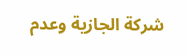شركة الجازية وعدم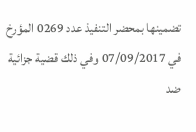تضمينها بمحضر التنفيذ عدد 0269 المؤرخ في 07/09/2017 وفي ذلك قضية جزائية ضد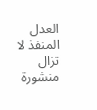العدل المنفذ لا تزال منشورة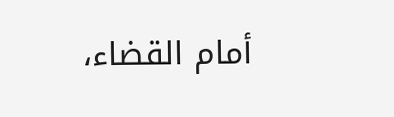أمام القضاء،